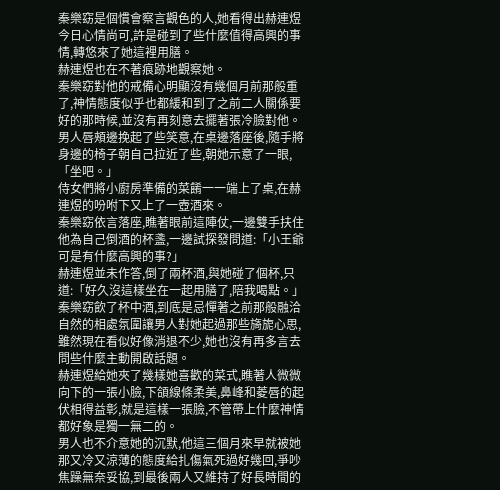秦樂窈是個慣會察言觀色的人,她看得出赫連煜今日心情尚可,許是碰到了些什麼值得高興的事情,轉悠來了她這裡用膳。
赫連煜也在不著痕跡地觀察她。
秦樂窈對他的戒備心明顯沒有幾個月前那般重了,神情態度似乎也都緩和到了之前二人關係要好的那時候,並沒有再刻意去擺著張冷臉對他。
男人唇頰邊挽起了些笑意,在桌邊落座後,隨手將身邊的椅子朝自己拉近了些,朝她示意了一眼,「坐吧。」
侍女們將小廚房準備的菜餚一一端上了桌,在赫連煜的吩咐下又上了一壺酒來。
秦樂窈依言落座,瞧著眼前這陣仗,一邊雙手扶住他為自己倒酒的杯盞,一邊試探發問道:「小王爺可是有什麼高興的事?」
赫連煜並未作答,倒了兩杯酒,與她碰了個杯,只道:「好久沒這樣坐在一起用膳了,陪我喝點。」
秦樂窈飲了杯中酒,到底是忌憚著之前那般融洽自然的相處氛圍讓男人對她起過那些旖旎心思,雖然現在看似好像消退不少,她也沒有再多言去問些什麼主動開啟話題。
赫連煜給她夾了幾樣她喜歡的菜式,瞧著人微微向下的一張小臉,下頜線條柔美,鼻峰和菱唇的起伏相得益彰,就是這樣一張臉,不管帶上什麼神情都好象是獨一無二的。
男人也不介意她的沉默,他這三個月來早就被她那又冷又涼薄的態度給扎傷氣死過好幾回,爭吵焦躁無奈妥協,到最後兩人又維持了好長時間的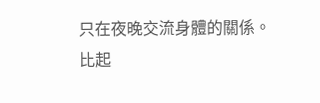只在夜晚交流身體的關係。
比起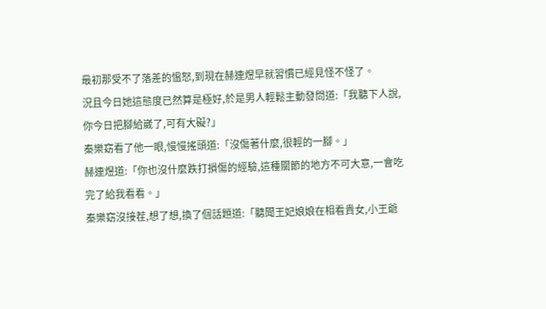最初那受不了落差的慍怒,到現在赫連煜早就習慣已經見怪不怪了。
況且今日她這態度已然算是極好,於是男人輕鬆主動發問道:「我聽下人說,你今日把腳給崴了,可有大礙?」
秦樂窈看了他一眼,慢慢搖頭道:「沒傷著什麼,很輕的一腳。」
赫連煜道:「你也沒什麼跌打損傷的經驗,這種關節的地方不可大意,一會吃完了給我看看。」
秦樂窈沒接茬,想了想,換了個話題道:「聽聞王妃娘娘在相看貴女,小王爺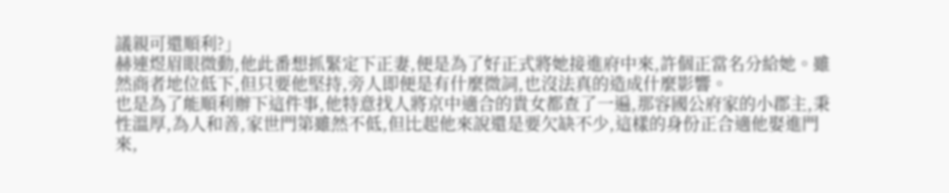議親可還順利?」
赫連煜眉眼微動,他此番想抓緊定下正妻,便是為了好正式將她接進府中來,許個正當名分給她。雖然商者地位低下,但只要他堅持,旁人即便是有什麼微詞,也沒法真的造成什麼影響。
也是為了能順利辦下這件事,他特意找人將京中適合的貴女都查了一遍,那容國公府家的小郡主,秉性溫厚,為人和善,家世門第雖然不低,但比起他來說還是要欠缺不少,這樣的身份正合適他娶進門來,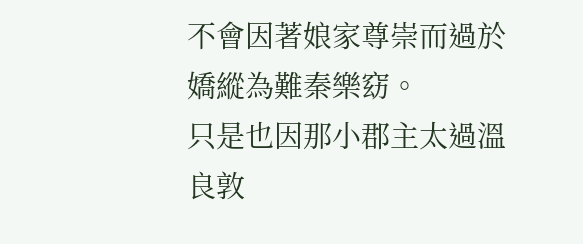不會因著娘家尊崇而過於嬌縱為難秦樂窈。
只是也因那小郡主太過溫良敦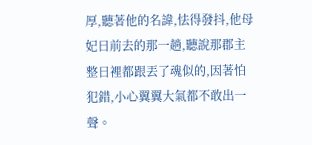厚,聽著他的名諱,怯得發抖,他母妃日前去的那一趟,聽說那郡主整日裡都跟丟了魂似的,因著怕犯錯,小心翼翼大氣都不敢出一聲。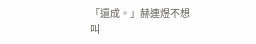「還成。」赫連煜不想叫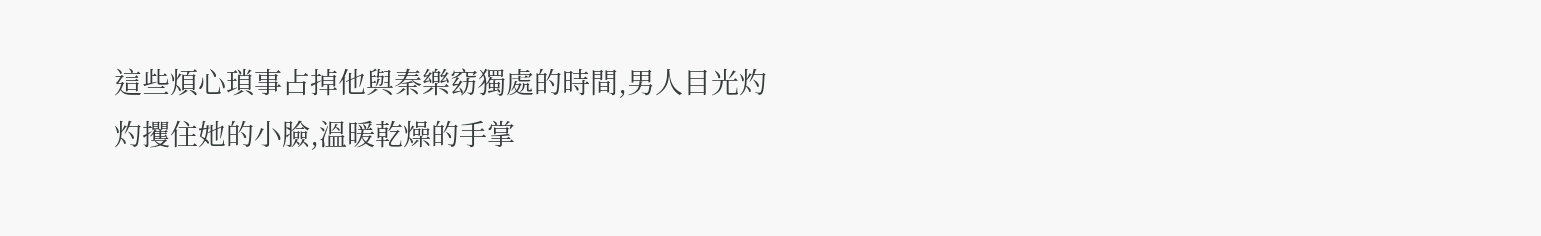這些煩心瑣事占掉他與秦樂窈獨處的時間,男人目光灼灼攫住她的小臉,溫暖乾燥的手掌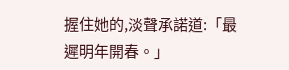握住她的,淡聲承諾道:「最遲明年開春。」